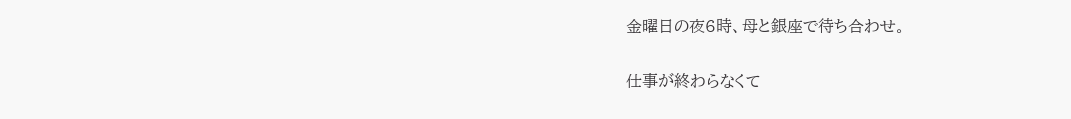金曜日の夜6時、母と銀座で待ち合わせ。

仕事が終わらなくて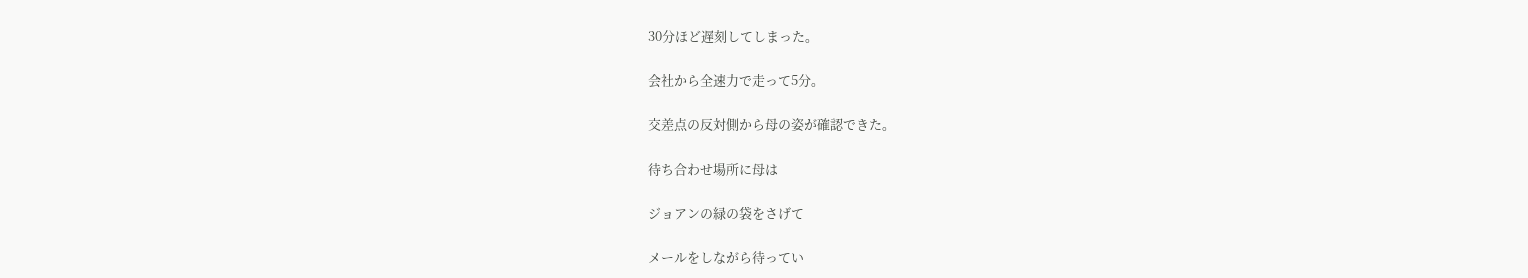30分ほど遅刻してしまった。

会社から全速力で走って5分。

交差点の反対側から母の姿が確認できた。

待ち合わせ場所に母は

ジョアンの緑の袋をさげて

メールをしながら待ってい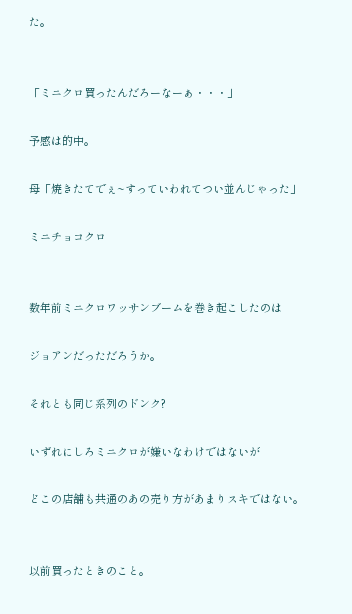た。


「ミニクロ買ったんだろーなーぁ・・・」

予感は的中。

母「焼きたてでぇ~すっていわれてつい並んじゃった」

ミニチョコクロ


数年前ミニクロワッサンブームを巻き起こしたのは

ジョアンだっただろうか。

それとも同じ系列のドンク?

いずれにしろミニクロが嫌いなわけではないが

どこの店舗も共通のあの売り方があまりスキではない。


以前買ったときのこと。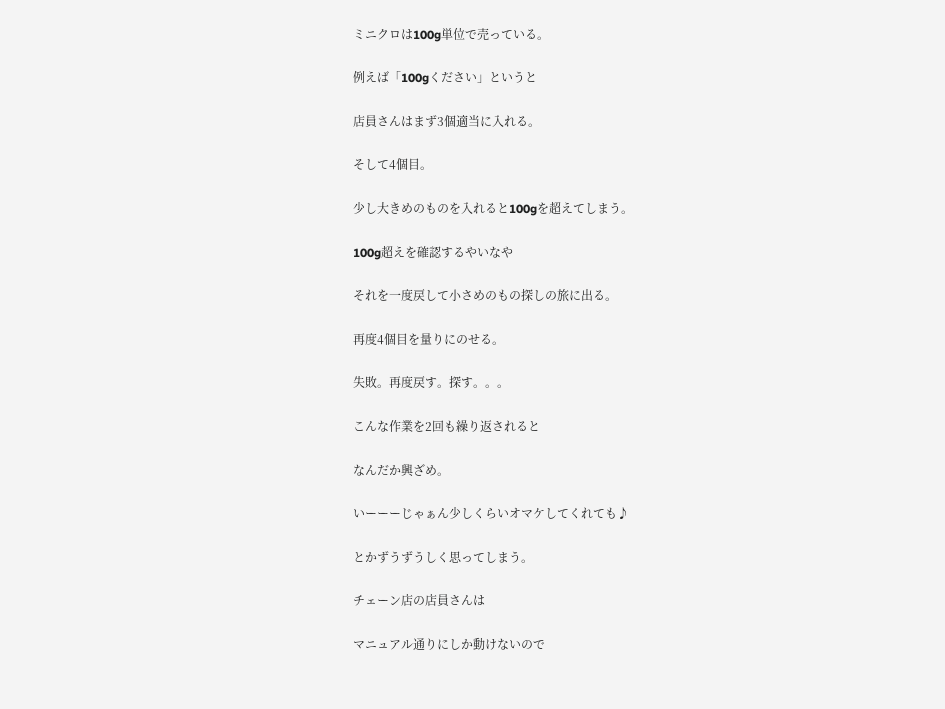ミニクロは100g単位で売っている。

例えば「100gください」というと

店員さんはまず3個適当に入れる。

そして4個目。

少し大きめのものを入れると100gを超えてしまう。

100g超えを確認するやいなや

それを一度戻して小さめのもの探しの旅に出る。

再度4個目を量りにのせる。

失敗。再度戻す。探す。。。

こんな作業を2回も繰り返されると

なんだか興ざめ。

いーーーじゃぁん少しくらいオマケしてくれても♪

とかずうずうしく思ってしまう。

チェーン店の店員さんは

マニュアル通りにしか動けないので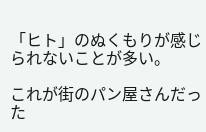「ヒト」のぬくもりが感じられないことが多い。

これが街のパン屋さんだった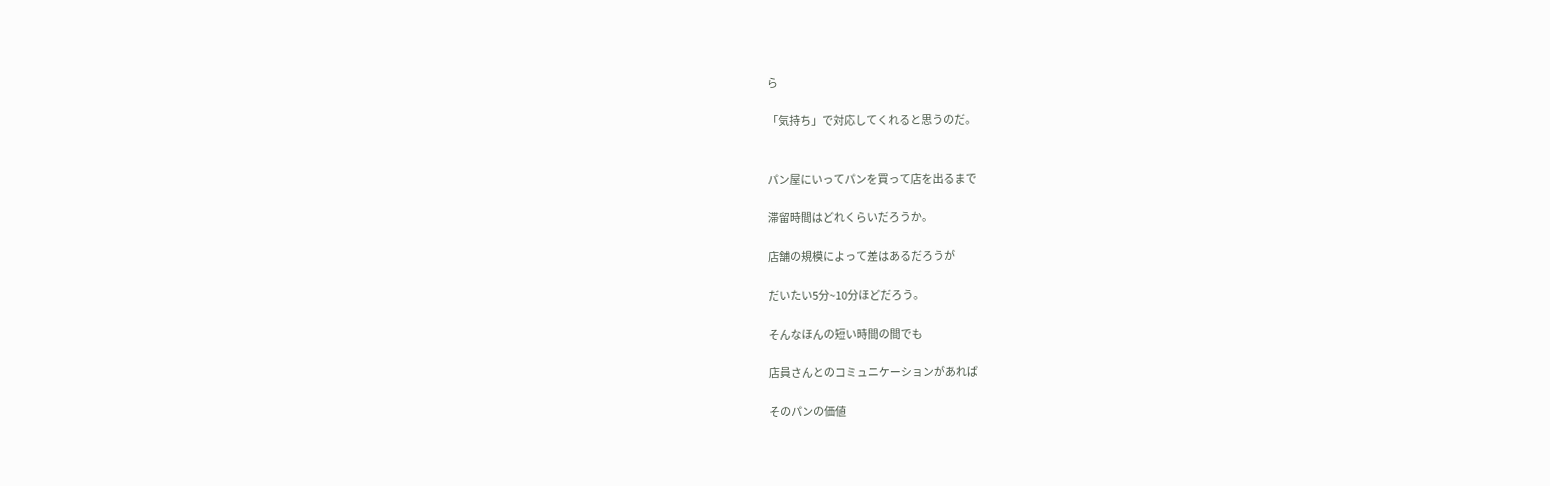ら

「気持ち」で対応してくれると思うのだ。


パン屋にいってパンを買って店を出るまで

滞留時間はどれくらいだろうか。

店舗の規模によって差はあるだろうが

だいたい5分~10分ほどだろう。

そんなほんの短い時間の間でも

店員さんとのコミュニケーションがあれば

そのパンの価値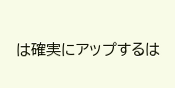は確実にアップするは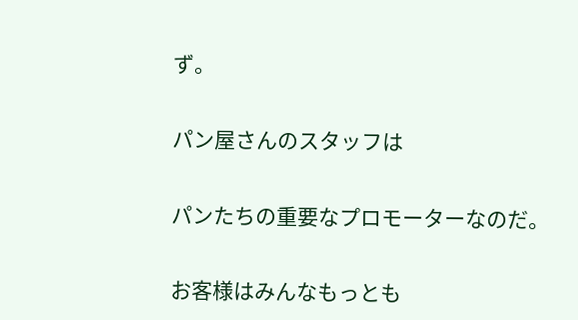ず。

パン屋さんのスタッフは

パンたちの重要なプロモーターなのだ。

お客様はみんなもっとも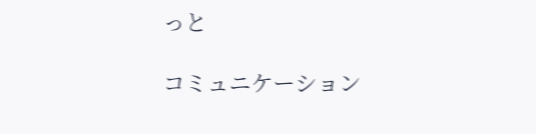っと

コミュニケーション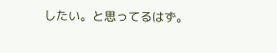したい。と思ってるはず。